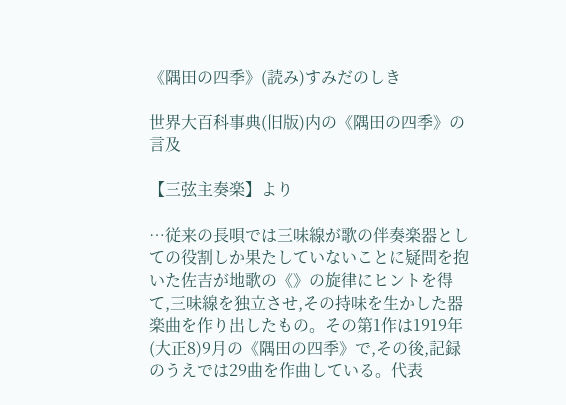《隅田の四季》(読み)すみだのしき

世界大百科事典(旧版)内の《隅田の四季》の言及

【三弦主奏楽】より

…従来の長唄では三味線が歌の伴奏楽器としての役割しか果たしていないことに疑問を抱いた佐吉が地歌の《》の旋律にヒントを得て,三味線を独立させ,その持味を生かした器楽曲を作り出したもの。その第1作は1919年(大正8)9月の《隅田の四季》で,その後,記録のうえでは29曲を作曲している。代表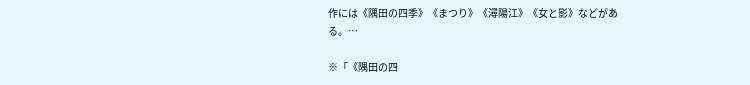作には《隅田の四季》《まつり》《潯陽江》《女と影》などがある。…

※「《隅田の四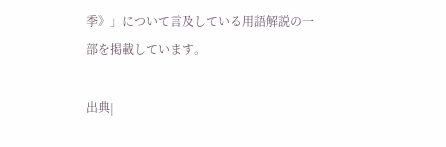季》」について言及している用語解説の一部を掲載しています。

出典|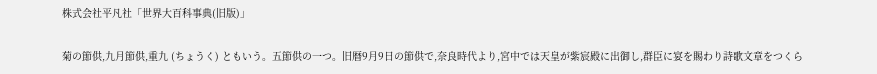株式会社平凡社「世界大百科事典(旧版)」

菊の節供,九月節供,重九 (ちょうく) ともいう。五節供の一つ。旧暦9月9日の節供で,奈良時代より,宮中では天皇が紫宸殿に出御し,群臣に宴を賜わり詩歌文章をつくら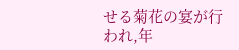せる菊花の宴が行われ,年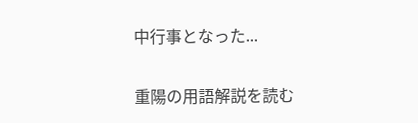中行事となった...

重陽の用語解説を読む